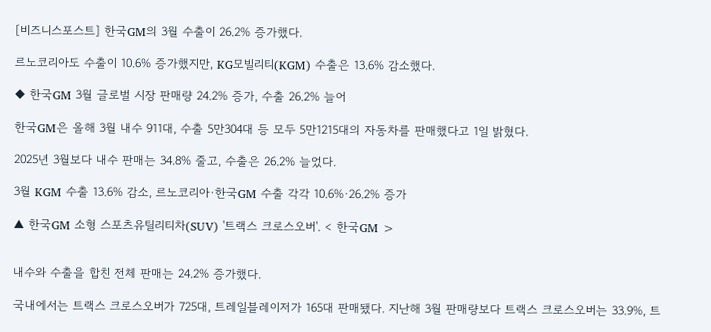[비즈니스포스트] 한국GM의 3월 수출이 26.2% 증가했다.

르노코리아도 수출이 10.6% 증가했지만, KG모빌리티(KGM) 수출은 13.6% 감소했다.

◆ 한국GM 3월 글로벌 시장 판매량 24.2% 증가, 수출 26.2% 늘어

한국GM은 올해 3월 내수 911대, 수출 5만304대 등 모두 5만1215대의 자동차를 판매했다고 1일 밝혔다.

2025년 3월보다 내수 판매는 34.8% 줄고, 수출은 26.2% 늘었다.

3월 KGM 수출 13.6% 감소, 르노코리아·한국GM 수출 각각 10.6%·26.2% 증가

▲ 한국GM 소형 스포츠유틸리티차(SUV) '트랙스 크로스오버'. < 한국GM >


내수와 수출을 합친 전체 판매는 24.2% 증가했다.

국내에서는 트랙스 크로스오버가 725대, 트레일블레이저가 165대 판매됐다. 지난해 3월 판매량보다 트랙스 크로스오버는 33.9%, 트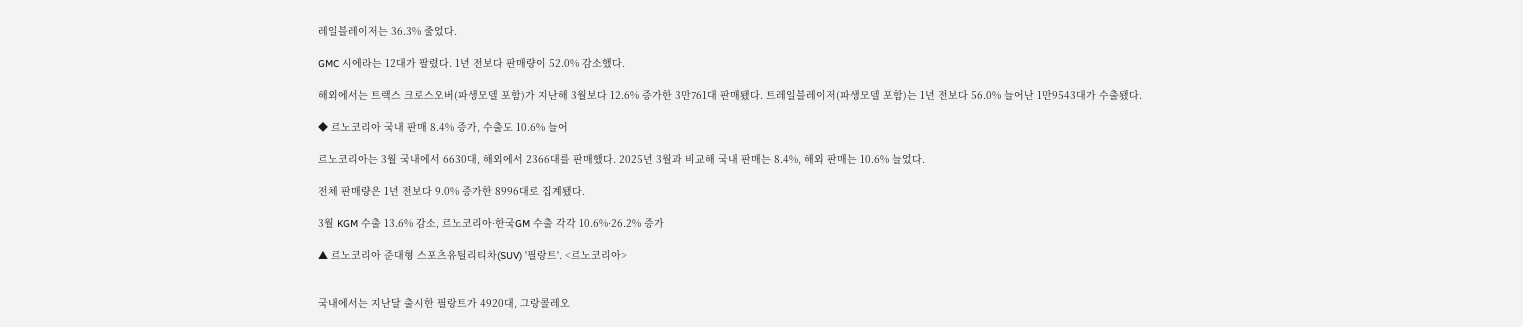레일블레이저는 36.3% 줄었다.

GMC 시에라는 12대가 팔렸다. 1년 전보다 판매량이 52.0% 감소했다.

해외에서는 트랙스 크로스오버(파생모델 포함)가 지난해 3월보다 12.6% 증가한 3만761대 판매됐다. 트레일블레이저(파생모델 포함)는 1년 전보다 56.0% 늘어난 1만9543대가 수출됐다.

◆ 르노코리아 국내 판매 8.4% 증가, 수출도 10.6% 늘어

르노코리아는 3월 국내에서 6630대, 해외에서 2366대를 판매했다. 2025년 3월과 비교해 국내 판매는 8.4%, 해외 판매는 10.6% 늘었다.

전체 판매량은 1년 전보다 9.0% 증가한 8996대로 집계됐다.

3월 KGM 수출 13.6% 감소, 르노코리아·한국GM 수출 각각 10.6%·26.2% 증가

▲ 르노코리아 준대형 스포츠유틸리티차(SUV) '필랑트'. <르노코리아>


국내에서는 지난달 출시한 필랑트가 4920대, 그랑콜레오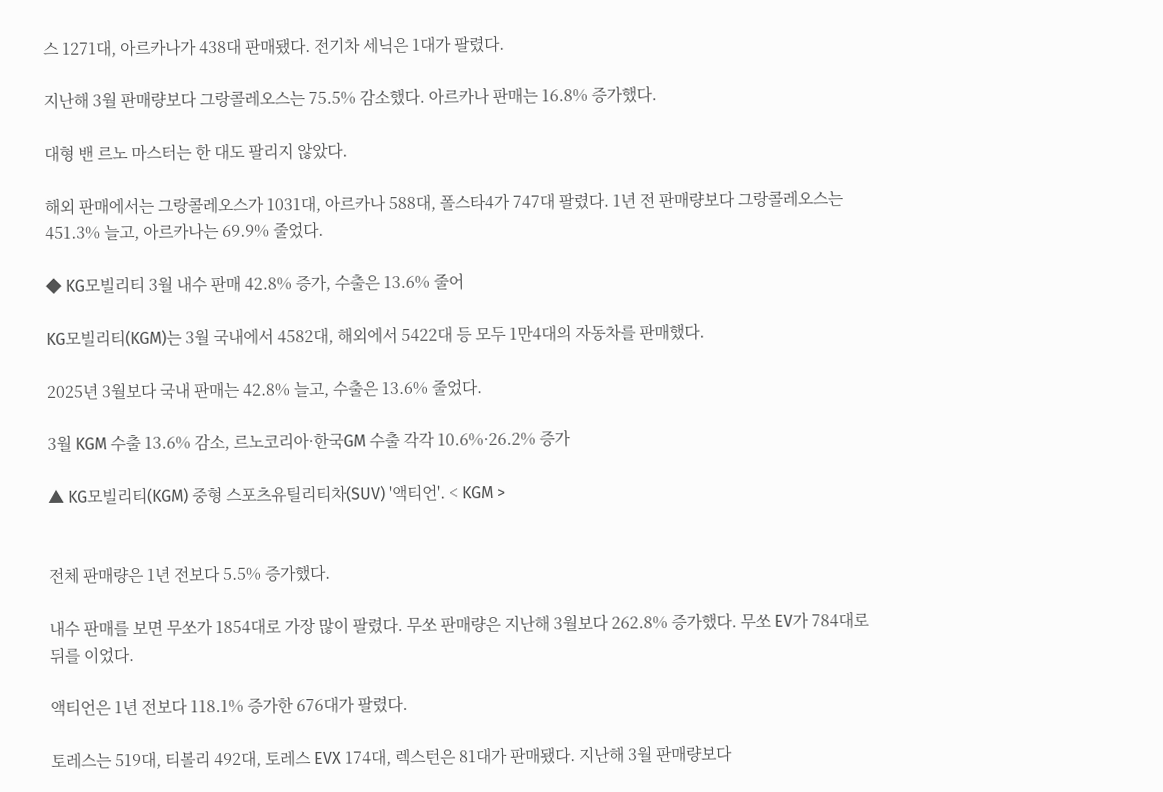스 1271대, 아르카나가 438대 판매됐다. 전기차 세닉은 1대가 팔렸다.

지난해 3월 판매량보다 그랑콜레오스는 75.5% 감소했다. 아르카나 판매는 16.8% 증가했다.

대형 밴 르노 마스터는 한 대도 팔리지 않았다.

해외 판매에서는 그랑콜레오스가 1031대, 아르카나 588대, 폴스타4가 747대 팔렸다. 1년 전 판매량보다 그랑콜레오스는 451.3% 늘고, 아르카나는 69.9% 줄었다.

◆ KG모빌리티 3월 내수 판매 42.8% 증가, 수출은 13.6% 줄어

KG모빌리티(KGM)는 3월 국내에서 4582대, 해외에서 5422대 등 모두 1만4대의 자동차를 판매했다.

2025년 3월보다 국내 판매는 42.8% 늘고, 수출은 13.6% 줄었다.

3월 KGM 수출 13.6% 감소, 르노코리아·한국GM 수출 각각 10.6%·26.2% 증가

▲ KG모빌리티(KGM) 중형 스포츠유틸리티차(SUV) '액티언'. < KGM >


전체 판매량은 1년 전보다 5.5% 증가했다.

내수 판매를 보면 무쏘가 1854대로 가장 많이 팔렸다. 무쏘 판매량은 지난해 3월보다 262.8% 증가했다. 무쏘 EV가 784대로 뒤를 이었다.

액티언은 1년 전보다 118.1% 증가한 676대가 팔렸다.

토레스는 519대, 티볼리 492대, 토레스 EVX 174대, 렉스턴은 81대가 판매됐다. 지난해 3월 판매량보다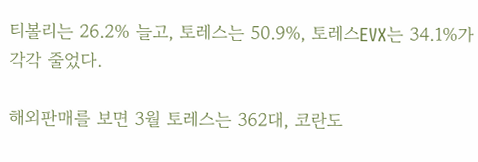티볼리는 26.2% 늘고, 토레스는 50.9%, 토레스EVX는 34.1%가 각각 줄었다.

해외판매를 보면 3월 토레스는 362대, 코란도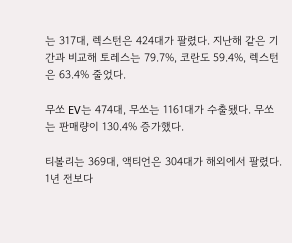는 317대, 렉스턴은 424대가 팔렸다. 지난해 같은 기간과 비교해 토레스는 79.7%, 코란도 59.4%, 렉스턴은 63.4% 줄었다.

무쏘 EV는 474대, 무쏘는 1161대가 수출됐다. 무쏘는 판매량이 130.4% 증가했다.

티볼리는 369대, 액티언은 304대가 해외에서 팔렸다. 1년 전보다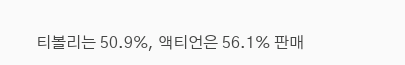티볼리는 50.9%, 액티언은 56.1% 판매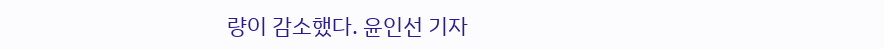량이 감소했다. 윤인선 기자